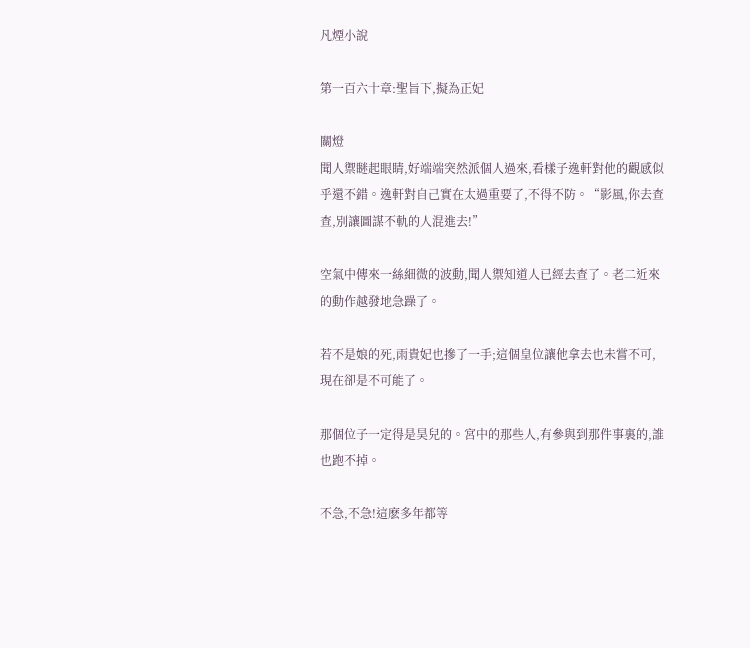凡煙小說

第一百六十章:聖旨下,擬為正妃

關燈
聞人禦瞇起眼睛,好端端突然派個人過來,看樣子逸軒對他的觀感似乎還不錯。逸軒對自己實在太過重要了,不得不防。“影風,你去查查,別讓圖謀不軌的人混進去!”

空氣中傳來一絲細微的波動,聞人禦知道人已經去查了。老二近來的動作越發地急躁了。

若不是娘的死,雨貴妃也摻了一手;這個皇位讓他拿去也未嘗不可,現在卻是不可能了。

那個位子一定得是昊兒的。宮中的那些人,有參與到那件事裏的,誰也跑不掉。

不急,不急!這麽多年都等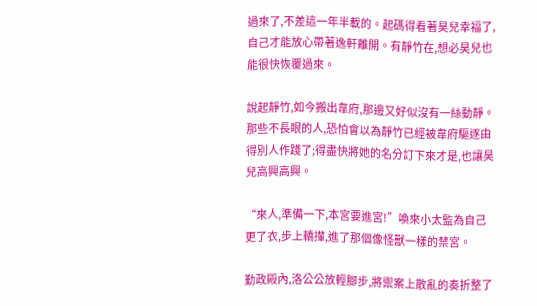過來了,不差這一年半載的。起碼得看著昊兒幸福了,自己才能放心帶著逸軒離開。有靜竹在,想必昊兒也能很快恢覆過來。

說起靜竹,如今搬出韋府,那邊又好似沒有一絲動靜。那些不長眼的人,恐怕會以為靜竹已經被韋府驅逐由得別人作踐了;得盡快將她的名分訂下來才是,也讓昊兒高興高興。

“來人,準備一下,本宮要進宮!”喚來小太監為自己更了衣,步上轎攆,進了那個像怪獸一樣的禁宮。

勤政殿內,洛公公放輕腳步,將禦案上散亂的奏折整了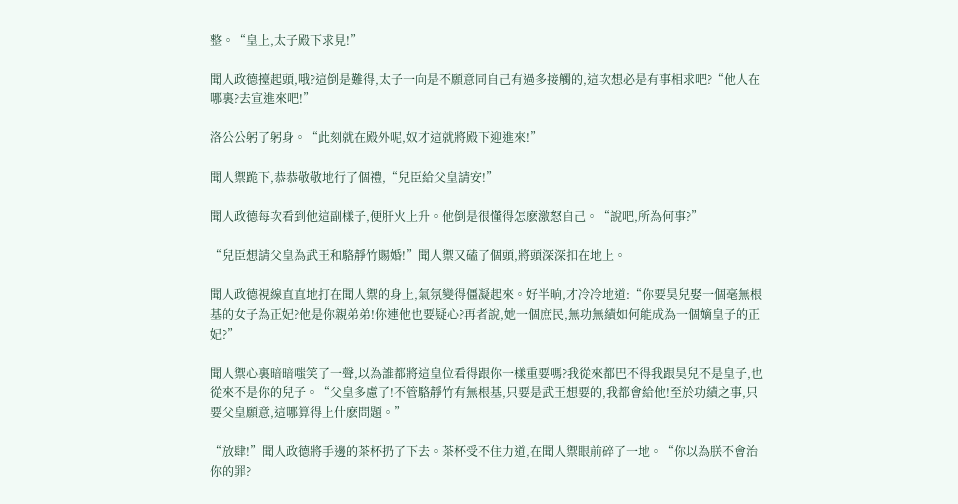整。“皇上,太子殿下求見!”

聞人政德擡起頭,哦?這倒是難得,太子一向是不願意同自己有過多接觸的,這次想必是有事相求吧?“他人在哪裏?去宣進來吧!”

洛公公躬了躬身。“此刻就在殿外呢,奴才這就將殿下迎進來!”

聞人禦跪下,恭恭敬敬地行了個禮,“兒臣給父皇請安!”

聞人政德每次看到他這副樣子,便肝火上升。他倒是很懂得怎麽激怒自己。“說吧,所為何事?”

“兒臣想請父皇為武王和駱靜竹賜婚!”聞人禦又磕了個頭,將頭深深扣在地上。

聞人政德視線直直地打在聞人禦的身上,氣氛變得僵凝起來。好半晌,才冷冷地道:“你要昊兒娶一個毫無根基的女子為正妃?他是你親弟弟!你連他也要疑心?再者說,她一個庶民,無功無績如何能成為一個嫡皇子的正妃?”

聞人禦心裏暗暗嗤笑了一聲,以為誰都將這皇位看得跟你一樣重要嗎?我從來都巴不得我跟昊兒不是皇子,也從來不是你的兒子。“父皇多慮了!不管駱靜竹有無根基,只要是武王想要的,我都會給他!至於功績之事,只要父皇願意,這哪算得上什麽問題。”

“放肆!”聞人政德將手邊的茶杯扔了下去。茶杯受不住力道,在聞人禦眼前碎了一地。“你以為朕不會治你的罪?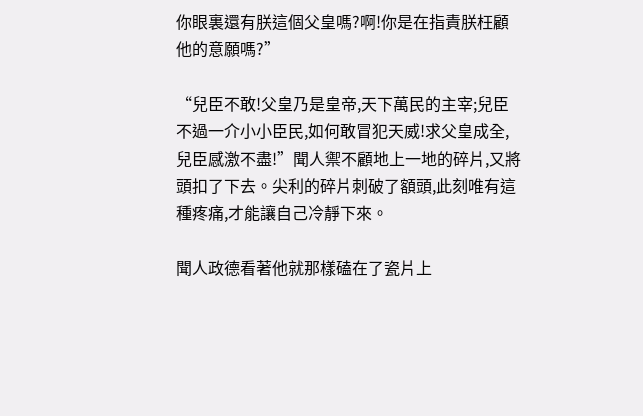你眼裏還有朕這個父皇嗎?啊!你是在指責朕枉顧他的意願嗎?”

“兒臣不敢!父皇乃是皇帝,天下萬民的主宰;兒臣不過一介小小臣民,如何敢冒犯天威!求父皇成全,兒臣感激不盡!”聞人禦不顧地上一地的碎片,又將頭扣了下去。尖利的碎片刺破了額頭,此刻唯有這種疼痛,才能讓自己冷靜下來。

聞人政德看著他就那樣磕在了瓷片上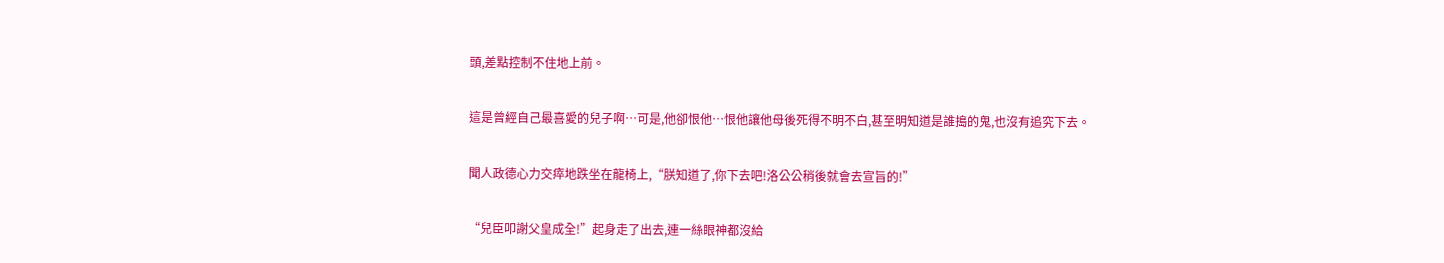頭,差點控制不住地上前。

這是曾經自己最喜愛的兒子啊…可是,他卻恨他…恨他讓他母後死得不明不白,甚至明知道是誰搗的鬼,也沒有追究下去。

聞人政德心力交瘁地跌坐在龍椅上,“朕知道了,你下去吧!洛公公稍後就會去宣旨的!”

“兒臣叩謝父皇成全!”起身走了出去,連一絲眼神都沒給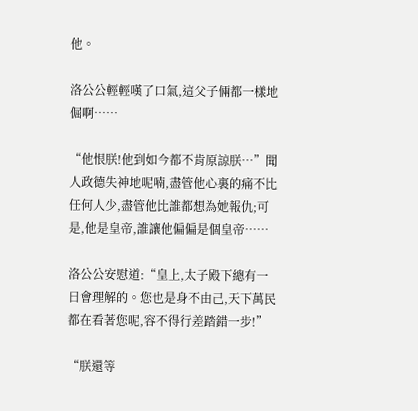他。

洛公公輕輕嘆了口氣,這父子倆都一樣地倔啊……

“他恨朕!他到如今都不肯原諒朕…”聞人政德失神地呢喃,盡管他心裏的痛不比任何人少,盡管他比誰都想為她報仇;可是,他是皇帝,誰讓他偏偏是個皇帝……

洛公公安慰道:“皇上,太子殿下總有一日會理解的。您也是身不由己,天下萬民都在看著您呢,容不得行差踏錯一步!”

“朕還等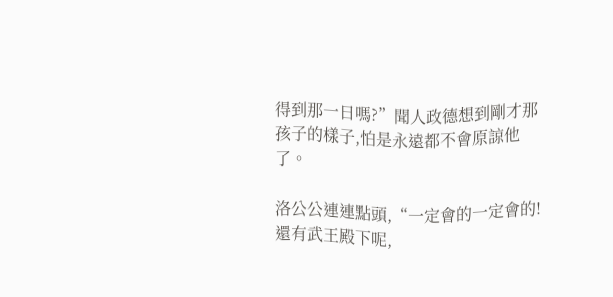得到那一日嗎?”聞人政德想到剛才那孩子的樣子,怕是永遠都不會原諒他了。

洛公公連連點頭,“一定會的一定會的!還有武王殿下呢,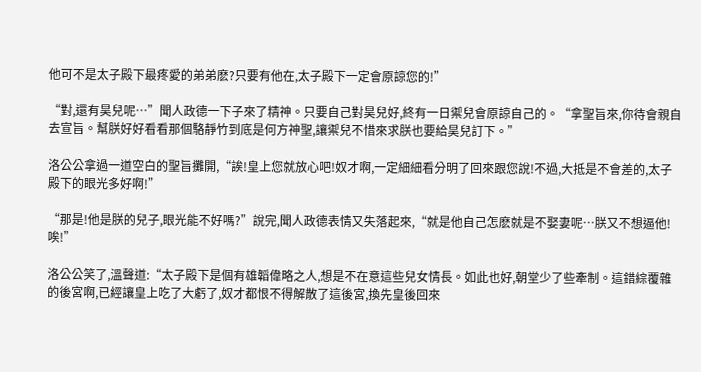他可不是太子殿下最疼愛的弟弟麽?只要有他在,太子殿下一定會原諒您的!”

“對,還有昊兒呢…”聞人政德一下子來了精神。只要自己對昊兒好,終有一日禦兒會原諒自己的。“拿聖旨來,你待會親自去宣旨。幫朕好好看看那個駱靜竹到底是何方神聖,讓禦兒不惜來求朕也要給昊兒訂下。”

洛公公拿過一道空白的聖旨攤開,“誒!皇上您就放心吧!奴才啊,一定細細看分明了回來跟您說!不過,大抵是不會差的,太子殿下的眼光多好啊!”

“那是!他是朕的兒子,眼光能不好嗎?”說完,聞人政德表情又失落起來,“就是他自己怎麽就是不娶妻呢…朕又不想逼他!唉!”

洛公公笑了,溫聲道:“太子殿下是個有雄韜偉略之人,想是不在意這些兒女情長。如此也好,朝堂少了些牽制。這錯綜覆雜的後宮啊,已經讓皇上吃了大虧了,奴才都恨不得解散了這後宮,換先皇後回來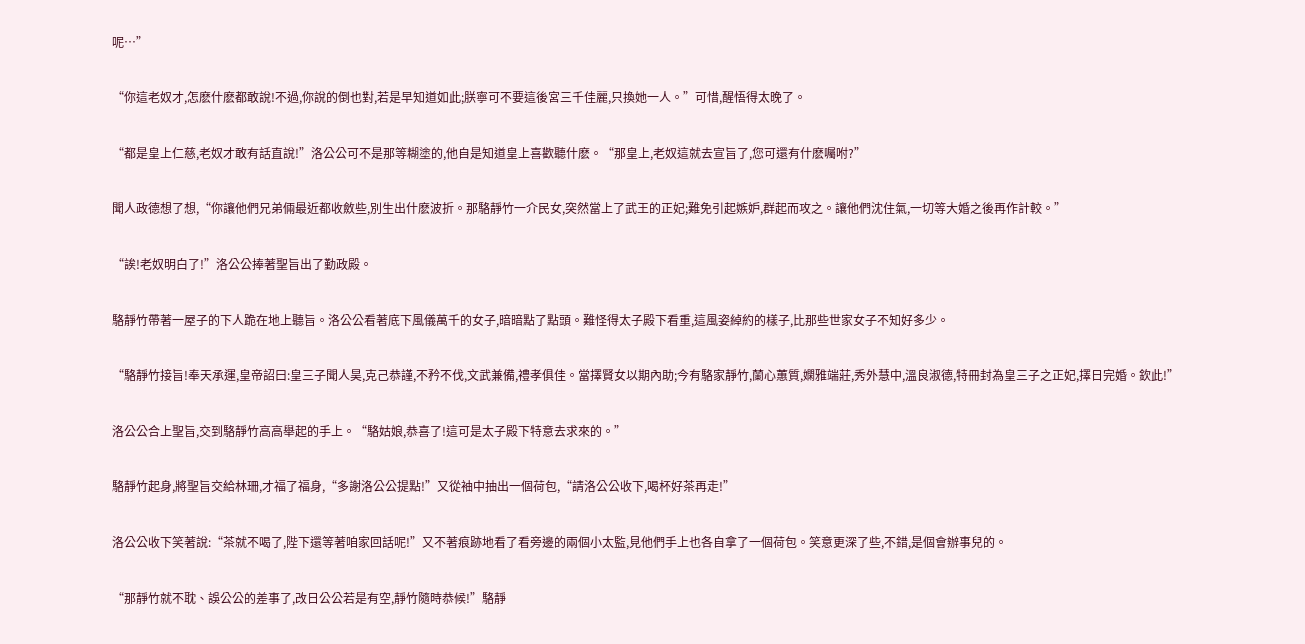呢…”

“你這老奴才,怎麽什麽都敢說!不過,你說的倒也對,若是早知道如此;朕寧可不要這後宮三千佳麗,只換她一人。”可惜,醒悟得太晚了。

“都是皇上仁慈,老奴才敢有話直說!”洛公公可不是那等糊塗的,他自是知道皇上喜歡聽什麽。“那皇上,老奴這就去宣旨了,您可還有什麽囑咐?”

聞人政德想了想,“你讓他們兄弟倆最近都收斂些,別生出什麽波折。那駱靜竹一介民女,突然當上了武王的正妃;難免引起嫉妒,群起而攻之。讓他們沈住氣,一切等大婚之後再作計較。”

“誒!老奴明白了!”洛公公捧著聖旨出了勤政殿。

駱靜竹帶著一屋子的下人跪在地上聽旨。洛公公看著底下風儀萬千的女子,暗暗點了點頭。難怪得太子殿下看重,這風姿綽約的樣子,比那些世家女子不知好多少。

“駱靜竹接旨!奉天承運,皇帝詔曰:皇三子聞人昊,克己恭謹,不矜不伐,文武兼備,禮孝俱佳。當擇賢女以期內助;今有駱家靜竹,蘭心蕙質,嫻雅端莊,秀外慧中,溫良淑德,特冊封為皇三子之正妃,擇日完婚。欽此!”

洛公公合上聖旨,交到駱靜竹高高舉起的手上。“駱姑娘,恭喜了!這可是太子殿下特意去求來的。”

駱靜竹起身,將聖旨交給林珊,才福了福身,“多謝洛公公提點!”又從袖中抽出一個荷包,“請洛公公收下,喝杯好茶再走!”

洛公公收下笑著說:“茶就不喝了,陛下還等著咱家回話呢!”又不著痕跡地看了看旁邊的兩個小太監,見他們手上也各自拿了一個荷包。笑意更深了些,不錯,是個會辦事兒的。

“那靜竹就不耽、誤公公的差事了,改日公公若是有空,靜竹隨時恭候!”駱靜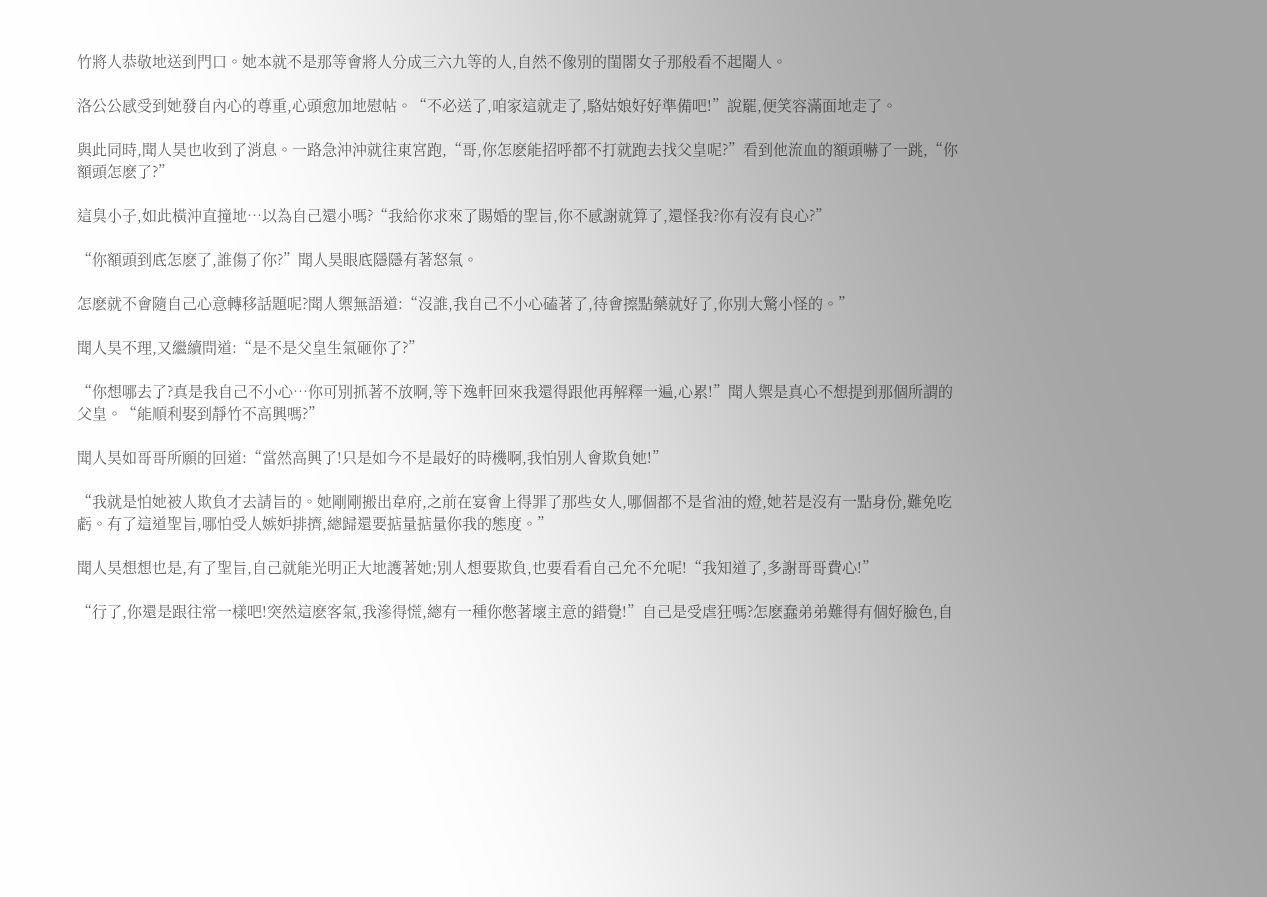竹將人恭敬地送到門口。她本就不是那等會將人分成三六九等的人,自然不像別的閨閣女子那般看不起閹人。

洛公公感受到她發自內心的尊重,心頭愈加地慰帖。“不必送了,咱家這就走了,駱姑娘好好準備吧!”說罷,便笑容滿面地走了。

與此同時,聞人昊也收到了消息。一路急沖沖就往東宮跑,“哥,你怎麽能招呼都不打就跑去找父皇呢?”看到他流血的額頭嚇了一跳,“你額頭怎麽了?”

這臭小子,如此橫沖直撞地…以為自己還小嗎?“我給你求來了賜婚的聖旨,你不感謝就算了,還怪我?你有沒有良心?”

“你額頭到底怎麽了,誰傷了你?”聞人昊眼底隱隱有著怒氣。

怎麽就不會隨自己心意轉移話題呢?聞人禦無語道:“沒誰,我自己不小心磕著了,待會擦點藥就好了,你別大驚小怪的。”

聞人昊不理,又繼續問道:“是不是父皇生氣砸你了?”

“你想哪去了?真是我自己不小心…你可別抓著不放啊,等下逸軒回來我還得跟他再解釋一遍,心累!”聞人禦是真心不想提到那個所謂的父皇。“能順利娶到靜竹不高興嗎?”

聞人昊如哥哥所願的回道:“當然高興了!只是如今不是最好的時機啊,我怕別人會欺負她!”

“我就是怕她被人欺負才去請旨的。她剛剛搬出韋府,之前在宴會上得罪了那些女人,哪個都不是省油的燈,她若是沒有一點身份,難免吃虧。有了這道聖旨,哪怕受人嫉妒排擠,總歸還要掂量掂量你我的態度。”

聞人昊想想也是,有了聖旨,自己就能光明正大地護著她;別人想要欺負,也要看看自己允不允呢!“我知道了,多謝哥哥費心!”

“行了,你還是跟往常一樣吧!突然這麽客氣,我滲得慌,總有一種你憋著壞主意的錯覺!”自己是受虐狂嗎?怎麽蠢弟弟難得有個好臉色,自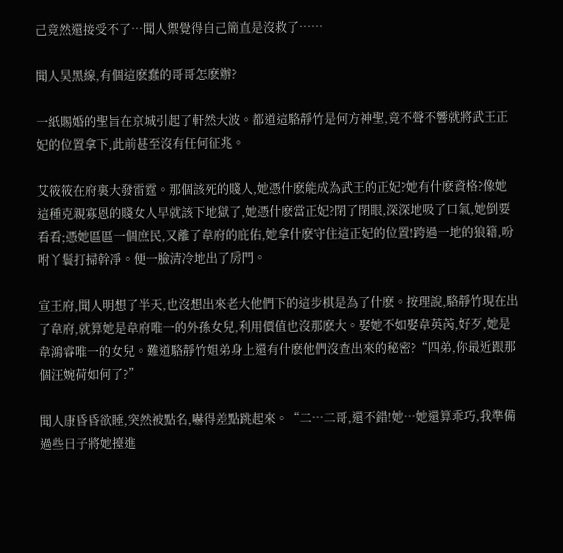己竟然還接受不了…聞人禦覺得自己簡直是沒救了……

聞人昊黑線,有個這麽蠢的哥哥怎麽辦?

一紙賜婚的聖旨在京城引起了軒然大波。都道這駱靜竹是何方神聖,竟不聲不響就將武王正妃的位置拿下,此前甚至沒有任何征兆。

艾筱筱在府裏大發雷霆。那個該死的賤人,她憑什麽能成為武王的正妃?她有什麽資格?像她這種克親寡恩的賤女人早就該下地獄了,她憑什麽當正妃?閉了閉眼,深深地吸了口氣,她倒要看看;憑她區區一個庶民,又離了韋府的庇佑,她拿什麽守住這正妃的位置!跨過一地的狼籍,吩咐丫鬟打掃幹凈。便一臉清冷地出了房門。

宣王府,聞人明想了半天,也沒想出來老大他們下的這步棋是為了什麽。按理說,駱靜竹現在出了韋府,就算她是韋府唯一的外孫女兒,利用價值也沒那麽大。娶她不如娶韋英芮,好歹,她是韋鴻睿唯一的女兒。難道駱靜竹姐弟身上還有什麽他們沒查出來的秘密?“四弟,你最近跟那個汪婉荷如何了?”

聞人康昏昏欲睡,突然被點名,嚇得差點跳起來。“二…二哥,還不錯!她…她還算乖巧,我準備過些日子將她擡進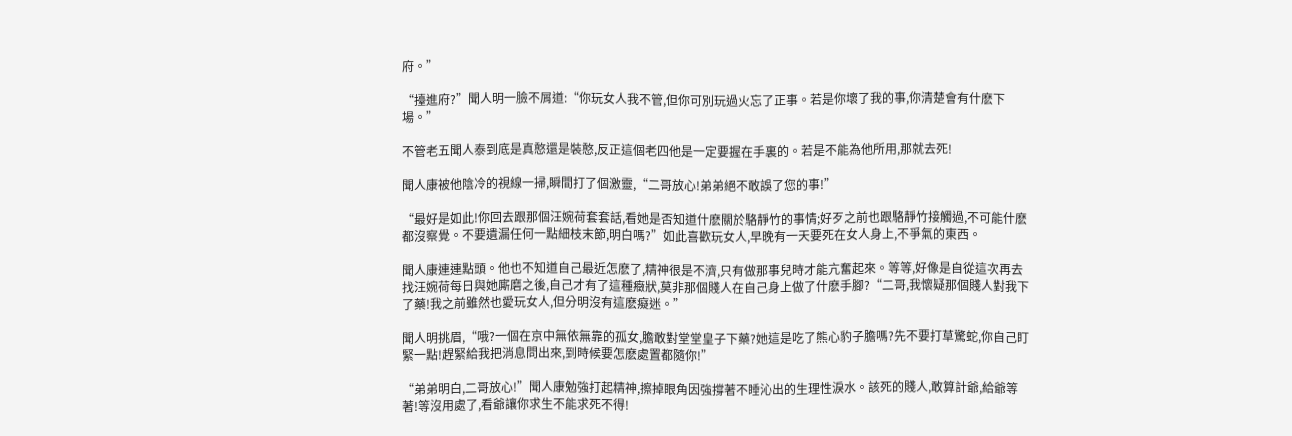府。”

“擡進府?”聞人明一臉不屑道:“你玩女人我不管,但你可別玩過火忘了正事。若是你壞了我的事,你清楚會有什麽下場。”

不管老五聞人泰到底是真憨還是裝憨,反正這個老四他是一定要握在手裏的。若是不能為他所用,那就去死!

聞人康被他陰冷的視線一掃,瞬間打了個激靈,“二哥放心!弟弟絕不敢誤了您的事!”

“最好是如此!你回去跟那個汪婉荷套套話,看她是否知道什麽關於駱靜竹的事情;好歹之前也跟駱靜竹接觸過,不可能什麽都沒察覺。不要遺漏任何一點細枝末節,明白嗎?”如此喜歡玩女人,早晚有一天要死在女人身上,不爭氣的東西。

聞人康連連點頭。他也不知道自己最近怎麽了,精神很是不濟,只有做那事兒時才能亢奮起來。等等,好像是自從這次再去找汪婉荷每日與她廝磨之後,自己才有了這種癥狀,莫非那個賤人在自己身上做了什麽手腳?“二哥,我懷疑那個賤人對我下了藥!我之前雖然也愛玩女人,但分明沒有這麽癡迷。”

聞人明挑眉,“哦?一個在京中無依無靠的孤女,膽敢對堂堂皇子下藥?她這是吃了熊心豹子膽嗎?先不要打草驚蛇,你自己盯緊一點!趕緊給我把消息問出來,到時候要怎麽處置都隨你!”

“弟弟明白,二哥放心!”聞人康勉強打起精神,擦掉眼角因強撐著不睡沁出的生理性淚水。該死的賤人,敢算計爺,給爺等著!等沒用處了,看爺讓你求生不能求死不得!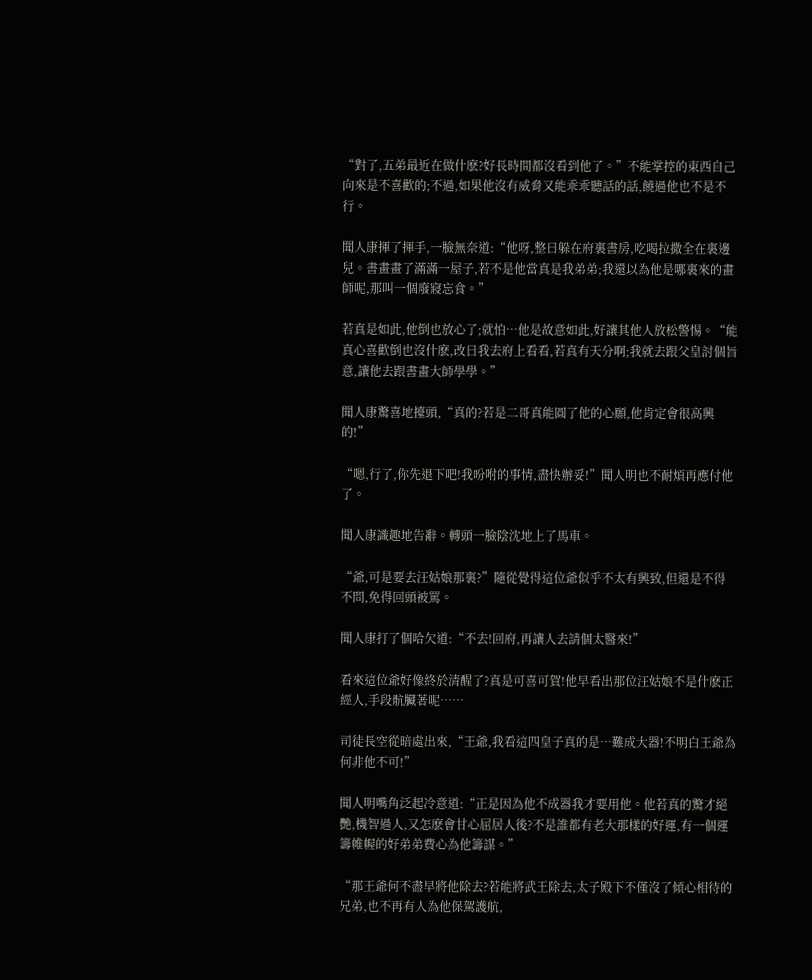“對了,五弟最近在做什麽?好長時間都沒看到他了。”不能掌控的東西自己向來是不喜歡的;不過,如果他沒有威脅又能乖乖聽話的話,饒過他也不是不行。

聞人康揮了揮手,一臉無奈道:“他呀,整日躲在府裏書房,吃喝拉撒全在裏邊兒。書畫畫了滿滿一屋子,若不是他當真是我弟弟;我還以為他是哪裏來的畫師呢,那叫一個廢寢忘食。”

若真是如此,他倒也放心了;就怕…他是故意如此,好讓其他人放松警惕。“能真心喜歡倒也沒什麽,改日我去府上看看,若真有天分啊;我就去跟父皇討個旨意,讓他去跟書畫大師學學。”

聞人康驚喜地擡頭,“真的?若是二哥真能圓了他的心願,他肯定會很高興的!”

“嗯,行了,你先退下吧!我吩咐的事情,盡快辦妥!”聞人明也不耐煩再應付他了。

聞人康識趣地告辭。轉頭一臉陰沈地上了馬車。

“爺,可是要去汪姑娘那裏?”隨從覺得這位爺似乎不太有興致,但還是不得不問,免得回頭被罵。

聞人康打了個哈欠道:“不去!回府,再讓人去請個太醫來!”

看來這位爺好像終於清醒了?真是可喜可賀!他早看出那位汪姑娘不是什麽正經人,手段骯臟著呢……

司徒長空從暗處出來,“王爺,我看這四皇子真的是…難成大器!不明白王爺為何非他不可!”

聞人明嘴角泛起冷意道:“正是因為他不成器我才要用他。他若真的驚才絕艷,機智過人,又怎麽會甘心屈居人後?不是誰都有老大那樣的好運,有一個運籌帷幄的好弟弟費心為他籌謀。”

“那王爺何不盡早將他除去?若能將武王除去,太子殿下不僅沒了傾心相待的兄弟,也不再有人為他保駕護航,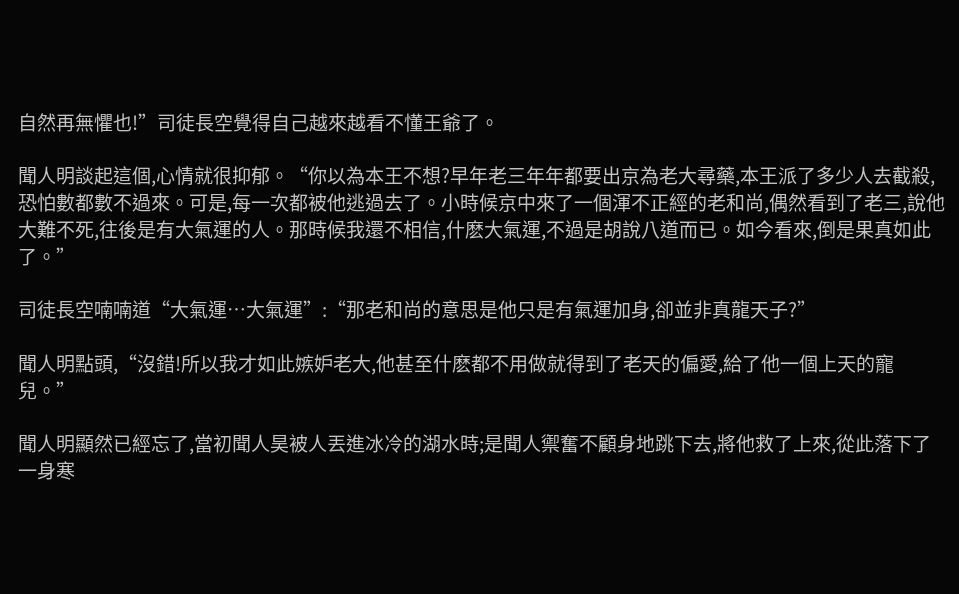自然再無懼也!”司徒長空覺得自己越來越看不懂王爺了。

聞人明談起這個,心情就很抑郁。“你以為本王不想?早年老三年年都要出京為老大尋藥,本王派了多少人去截殺,恐怕數都數不過來。可是,每一次都被他逃過去了。小時候京中來了一個渾不正經的老和尚,偶然看到了老三,說他大難不死,往後是有大氣運的人。那時候我還不相信,什麽大氣運,不過是胡說八道而已。如今看來,倒是果真如此了。”

司徒長空喃喃道“大氣運…大氣運”:“那老和尚的意思是他只是有氣運加身,卻並非真龍天子?”

聞人明點頭,“沒錯!所以我才如此嫉妒老大,他甚至什麽都不用做就得到了老天的偏愛,給了他一個上天的寵兒。”

聞人明顯然已經忘了,當初聞人昊被人丟進冰冷的湖水時;是聞人禦奮不顧身地跳下去,將他救了上來,從此落下了一身寒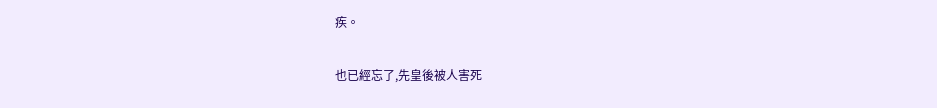疾。

也已經忘了,先皇後被人害死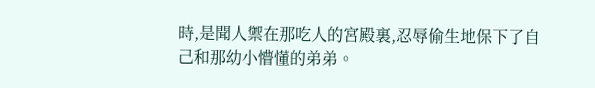時,是聞人禦在那吃人的宮殿裏,忍辱偷生地保下了自己和那幼小懵懂的弟弟。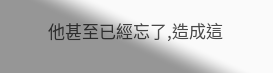他甚至已經忘了,造成這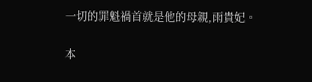一切的罪魁禍首就是他的母親,雨貴妃。

本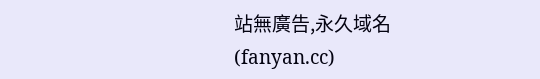站無廣告,永久域名(fanyan.cc)